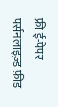फ्री ई-पेपर
पर्सनलाइज़्ड फ़ीड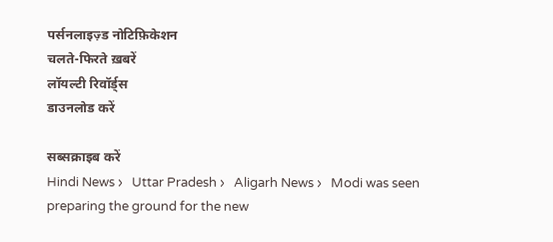पर्सनलाइज़्ड नोटिफ़िकेशन
चलते-फिरते ख़बरें
लॉयल्टी रिवॉर्ड्स
डाउनलोड करें

सब्सक्राइब करें
Hindi News ›   Uttar Pradesh ›   Aligarh News ›   Modi was seen preparing the ground for the new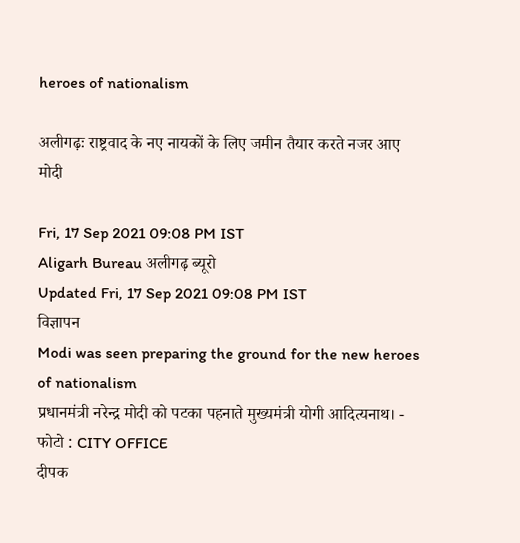heroes of nationalism

अलीगढ़ः राष्ट्रवाद के नए नायकों के लिए जमीन तैयार करते नजर आए मोदी

Fri, 17 Sep 2021 09:08 PM IST
Aligarh Bureau अलीगढ़ ब्यूरो
Updated Fri, 17 Sep 2021 09:08 PM IST
विज्ञापन
Modi was seen preparing the ground for the new heroes of nationalism
प्रधानमंत्री नरेन्द्र मोदी को पटका पहनाते मुख्यमंत्री योगी आदित्यनाथ। - फोटो : CITY OFFICE
दीपक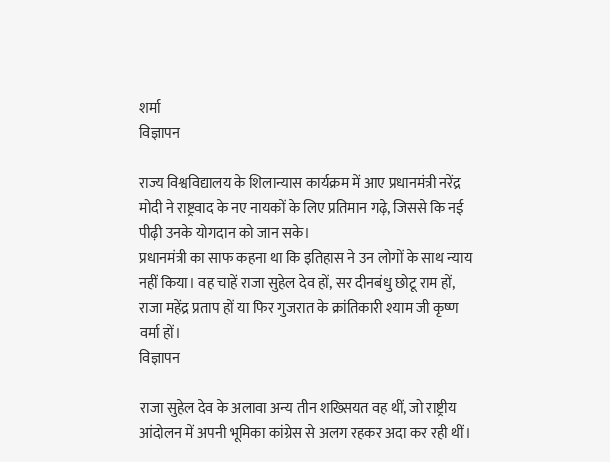शर्मा
विज्ञापन

राज्य विश्वविद्यालय के शिलान्यास कार्यक्रम में आए प्रधानमंत्री नरेंद्र मोदी ने राष्ट्रवाद के नए नायकों के लिए प्रतिमान गढ़े, जिससे कि नई पीढ़ी उनके योगदान को जान सके।
प्रधानमंत्री का साफ कहना था कि इतिहास ने उन लोगों के साथ न्याय नहीं किया। वह चाहें राजा सुहेल देव हों, सर दीनबंधु छोटू राम हों, राजा महेंद्र प्रताप हों या फिर गुजरात के क्रांतिकारी श्याम जी कृष्ण वर्मा हों।
विज्ञापन

राजा सुहेल देव के अलावा अन्य तीन शख्सियत वह थीं, जो राष्ट्रीय आंदोलन में अपनी भूमिका कांग्रेस से अलग रहकर अदा कर रही थीं।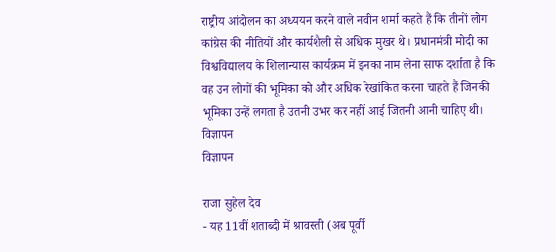राष्ट्रीय आंदोलन का अध्ययन करने वाले नवीन शर्मा कहते हैं कि तीनों लोग कांग्रेस की नीतियों और कार्यशैली से अधिक मुखर थे। प्रधानमंत्री मोदी का विश्वविद्यालय के शिलान्यास कार्यक्रम में इनका नाम लेना साफ दर्शाता है कि वह उन लोगों की भूमिका को और अधिक रेखांकित करना चाहते हैं जिनकी भूमिका उन्हें लगता है उतनी उभर कर नहीं आई जितनी आनी चाहिए थी।
विज्ञापन
विज्ञापन

राजा सुहेल देव
- यह 11वीं शताब्दी में श्रावस्ती (अब पूर्वी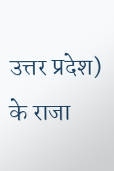उत्तर प्रदेश) के राजा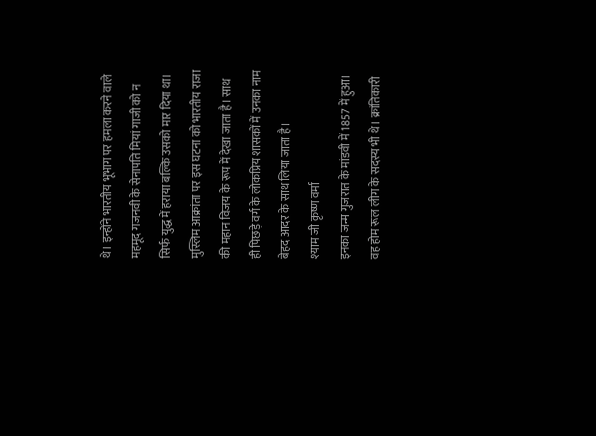थे। इन्होंने भारतीय भूभाग पर हमला करने वाले महमूद गजनवी के सेनापति मियां गाजी को न सिर्फ युद्ध में हराया बल्कि उसको मार दिया था। मुस्लिम आक्रांता पर इस घटना को भारतीय राजा की महान विजय के रूप में देखा जाता है। साथ ही पिछड़े वर्ग के लोकप्रिय शासकों में उनका नाम बेहद आदर के साथ लिया जाता है।
श्याम जी कृष्ण वर्मा
इनका जन्म गुजरात के मांडवी में 1857 में हुआ। वह होम रूल लीग के सदस्य भी थे। क्रांतिकारी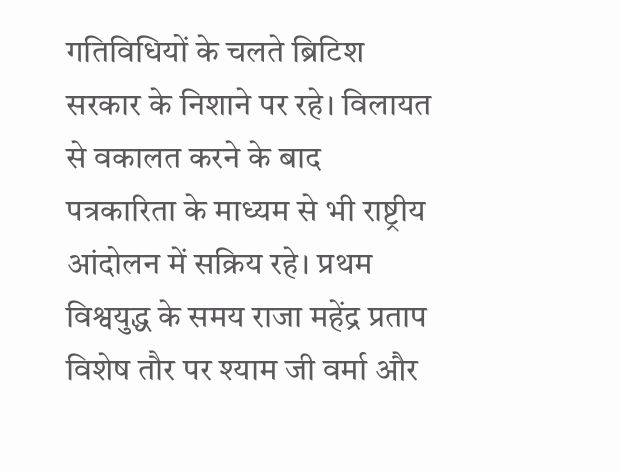गतिविधियों के चलते ब्रिटिश सरकार के निशाने पर रहे। विलायत से वकालत करने के बाद पत्रकारिता के माध्यम से भी राष्ट्रीय आंदोलन में सक्रिय रहे। प्रथम विश्वयुद्ध के समय राजा महेंद्र प्रताप विशेष तौर पर श्याम जी वर्मा और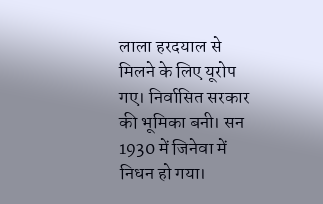लाला हरदयाल से मिलने के लिए यूरोप गए। निर्वासित सरकार की भूमिका बनी। सन 1930 में जिनेवा में निधन हो गया।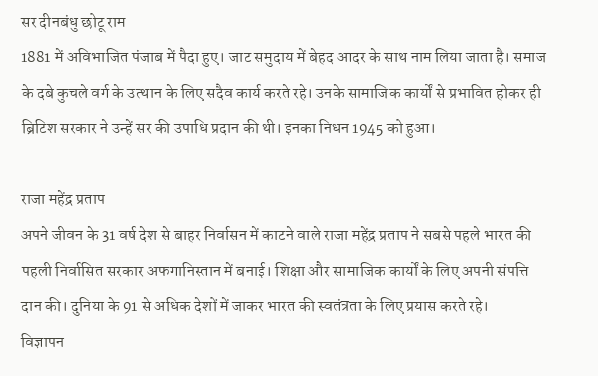सर दीनबंधु छोटू राम
1881 में अविभाजित पंजाब में पैदा हुए। जाट समुदाय में बेहद आदर के साथ नाम लिया जाता है। समाज के दबे कुचले वर्ग के उत्थान के लिए सदैव कार्य करते रहे। उनके सामाजिक कार्यों से प्रभावित होकर ही ब्रिटिश सरकार ने उन्हें सर की उपाधि प्रदान की थी। इनका निधन 1945 को हुआ।

राजा महेंद्र प्रताप
अपने जीवन के 31 वर्ष देश से बाहर निर्वासन में काटने वाले राजा महेंद्र प्रताप ने सबसे पहले भारत की पहली निर्वासित सरकार अफगानिस्तान में बनाई। शिक्षा और सामाजिक कार्यों के लिए अपनी संपत्ति दान की। दुनिया के 91 से अधिक देशों में जाकर भारत की स्वतंत्रता के लिए प्रयास करते रहे।
विज्ञापन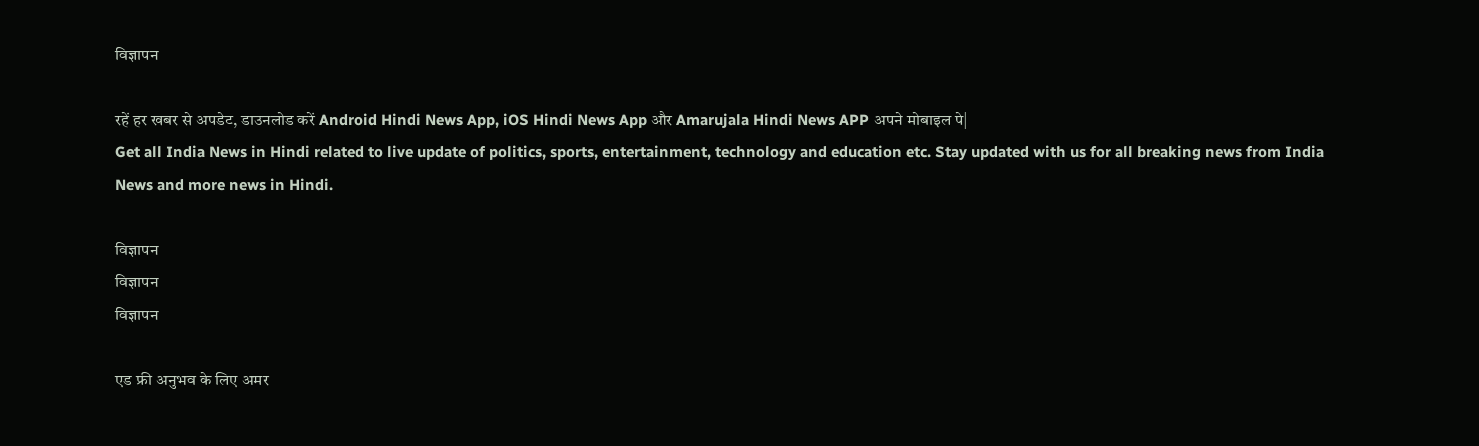विज्ञापन

रहें हर खबर से अपडेट, डाउनलोड करें Android Hindi News App, iOS Hindi News App और Amarujala Hindi News APP अपने मोबाइल पे|
Get all India News in Hindi related to live update of politics, sports, entertainment, technology and education etc. Stay updated with us for all breaking news from India News and more news in Hindi.

विज्ञापन
विज्ञापन
विज्ञापन

एड फ्री अनुभव के लिए अमर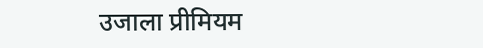उजाला प्रीमियम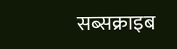सब्सक्राइब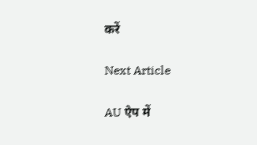करें

Next Article

AU ऐप में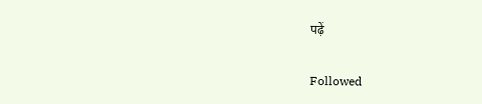पढ़ें

Followed